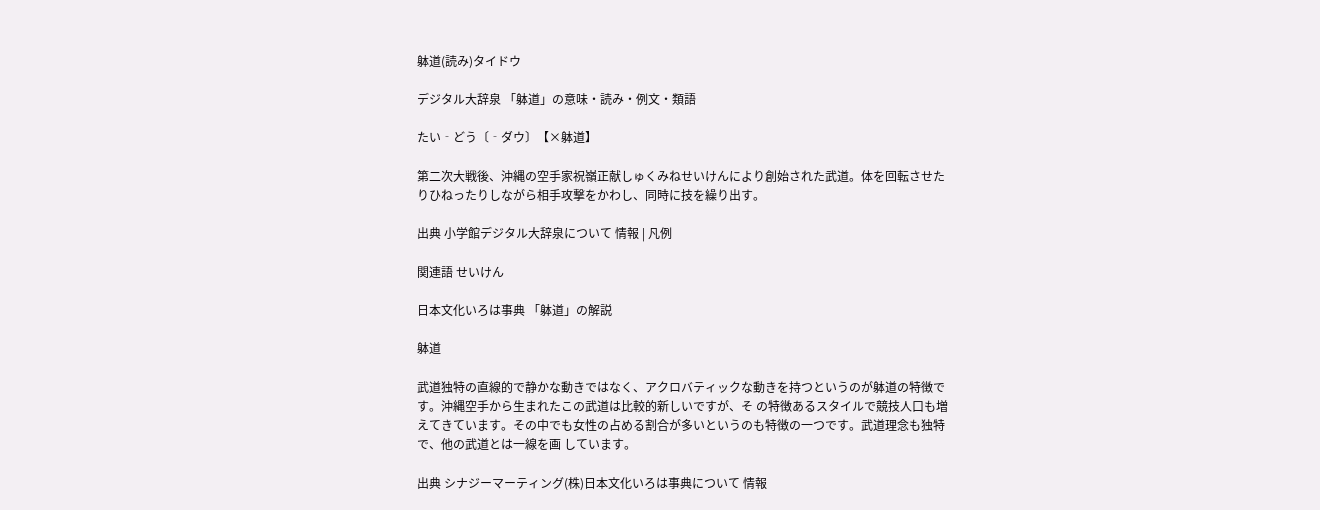躰道(読み)タイドウ

デジタル大辞泉 「躰道」の意味・読み・例文・類語

たい‐どう〔‐ダウ〕【×躰道】

第二次大戦後、沖縄の空手家祝嶺正献しゅくみねせいけんにより創始された武道。体を回転させたりひねったりしながら相手攻撃をかわし、同時に技を繰り出す。

出典 小学館デジタル大辞泉について 情報 | 凡例

関連語 せいけん

日本文化いろは事典 「躰道」の解説

躰道

武道独特の直線的で静かな動きではなく、アクロバティックな動きを持つというのが躰道の特徴です。沖縄空手から生まれたこの武道は比較的新しいですが、そ の特徴あるスタイルで競技人口も増えてきています。その中でも女性の占める割合が多いというのも特徴の一つです。武道理念も独特で、他の武道とは一線を画 しています。

出典 シナジーマーティング(株)日本文化いろは事典について 情報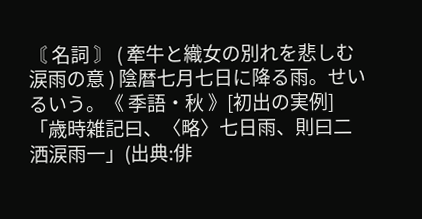〘 名詞 〙 ( 牽牛と織女の別れを悲しむ涙雨の意 ) 陰暦七月七日に降る雨。せいるいう。《 季語・秋 》[初出の実例]「歳時雑記曰、〈略〉七日雨、則曰二洒涙雨一」(出典:俳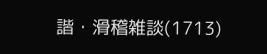諧・滑稽雑談(1713)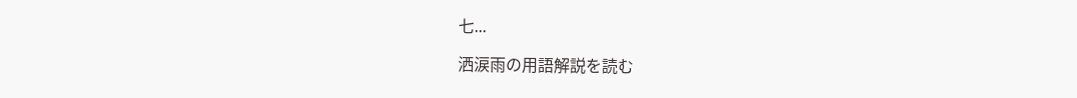七...

洒涙雨の用語解説を読む